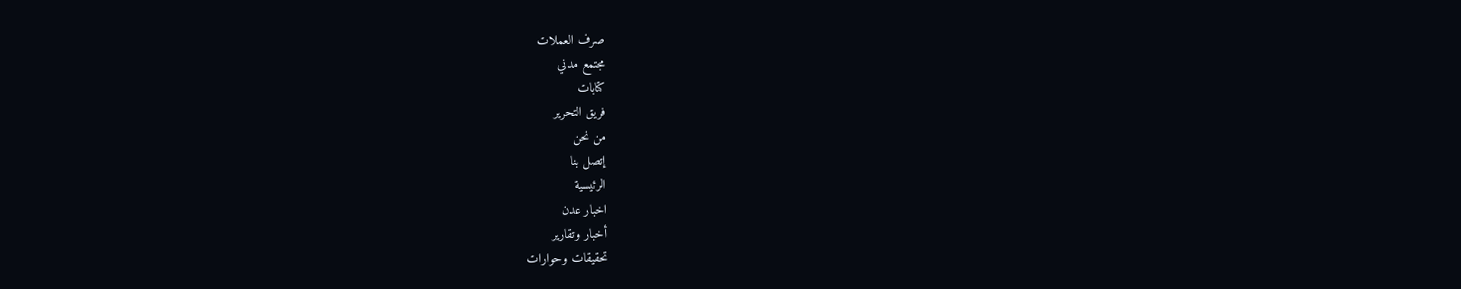صرف العملات
مجتمع مدني
كتابات
فريق التحرير
من نحن
إتصل بنا
الرئيسية
اخبار عدن
أخبار وتقارير
تحقيقات وحوارات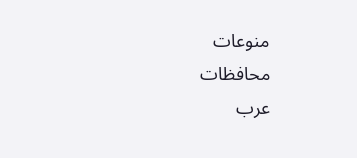منوعات
محافظات
عرب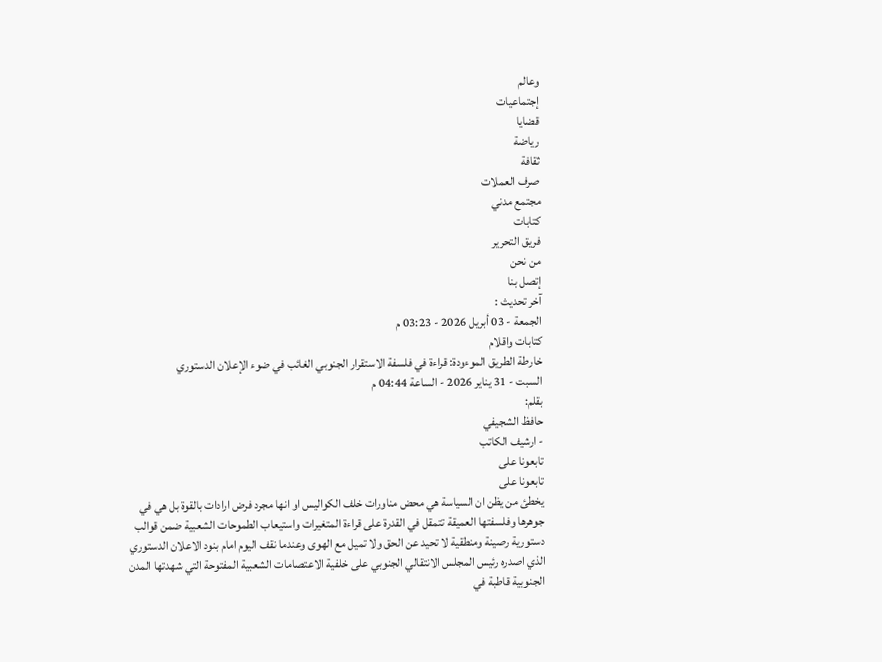وعالم
إجتماعيات
قضايا
رياضة
ثقافة
صرف العملات
مجتمع مدني
كتابات
فريق التحرير
من نحن
إتصل بنا
آخر تحديث :
الجمعة - 03 أبريل 2026 - 03:23 م
كتابات واقلام
خارطة الطريق الموءودة: قراءة في فلسفة الاستقرار الجنوبي الغائب في ضوء الإعلان الدستوري
السبت - 31 يناير 2026 - الساعة 04:44 م
بقلم:
حافظ الشجيفي
- ارشيف الكاتب
تابعونا على
تابعونا على
يخطئ من يظن ان السياسة هي محض مناورات خلف الكواليس او انها مجرد فرض ارادات بالقوة بل هي في جوهرها وفلسفتها العميقة تتمقل في القدرة على قراءة المتغيرات واستيعاب الطموحات الشعبية ضمن قوالب دستورية رصينة ومنطقية لا تحيد عن الحق ولا تميل مع الهوى وعندما نقف اليوم امام بنود الاعلان الدستوري الذي اصدره رئيس المجلس الانتقالي الجنوبي على خلفية الاعتصامات الشعبية المفتوحة التي شهدتها المدن الجنوبية قاطبة في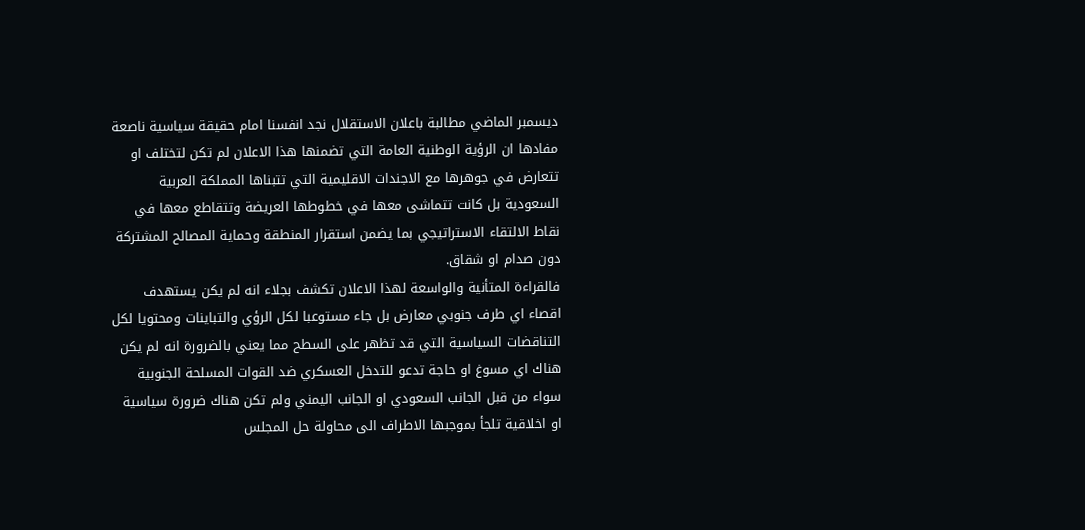ديسمبر الماضي مطالبة باعلان الاستقلال نجد انفسنا امام حقيقة سياسية ناصعة مفادها ان الرؤية الوطنية العامة التي تضمنها هذا الاعلان لم تكن لتختلف او تتعارض في جوهرها مع الاجندات الاقليمية التي تتبناها المملكة العربية السعودية بل كانت تتماشى معها في خطوطها العريضة وتتقاطع معها في نقاط الالتقاء الاستراتيجي بما يضمن استقرار المنطقة وحماية المصالح المشتركة دون صدام او شقاق.
فالقراءة المتأنية والواسعة لهذا الاعلان تكشف بجلاء انه لم يكن يستهدف اقصاء اي طرف جنوبي معارض بل جاء مستوعبا لكل الرؤي والتباينات ومحتويا لكل التناقضات السياسية التي قد تظهر على السطح مما يعني بالضرورة انه لم يكن هناك اي مسوغ او حاجة تدعو للتدخل العسكري ضد القوات المسلحة الجنوبية سواء من قبل الجانب السعودي او الجانب اليمني ولم تكن هناك ضرورة سياسية او اخلاقية تلجأ بموجبها الاطراف الى محاولة حل المجلس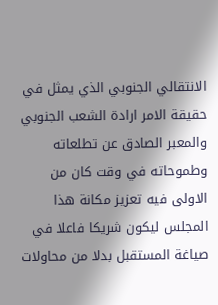الانتقالي الجنوبي الذي يمثل في حقيقة الامر ارادة الشعب الجنوبي والمعبر الصادق عن تطلعاته وطموحاته في وقت كان من الاولى فيه تعزيز مكانة هذا المجلس ليكون شريكا فاعلا في صياغة المستقبل بدلا من محاولات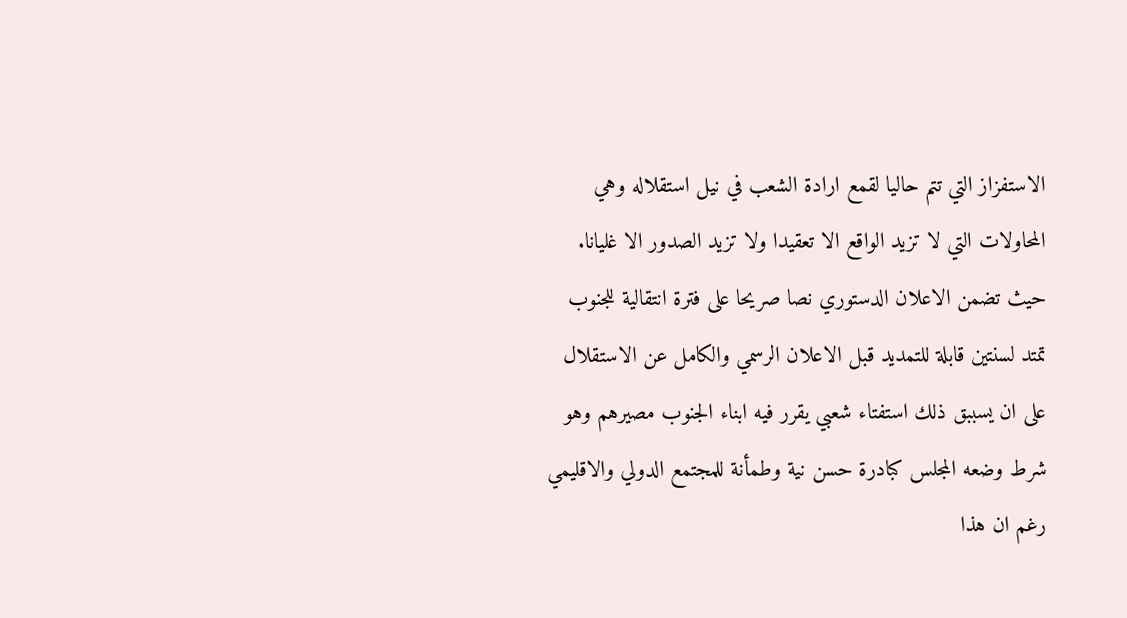الاستفزاز التي تتم حاليا لقمع ارادة الشعب في نيل استقلاله وهي المحاولات التي لا تزيد الواقع الا تعقيدا ولا تزيد الصدور الا غليانا.
حيث تضمن الاعلان الدستوري نصا صريحا على فترة انتقالية للجنوب تمتد لسنتين قابلة للتمديد قبل الاعلان الرسمي والكامل عن الاستقلال على ان يسببق ذلك استفتاء شعبي يقرر فيه ابناء الجنوب مصيرهم وهو شرط وضعه المجلس كبادرة حسن نية وطمأنة للمجتمع الدولي والاقليمي رغم ان هذا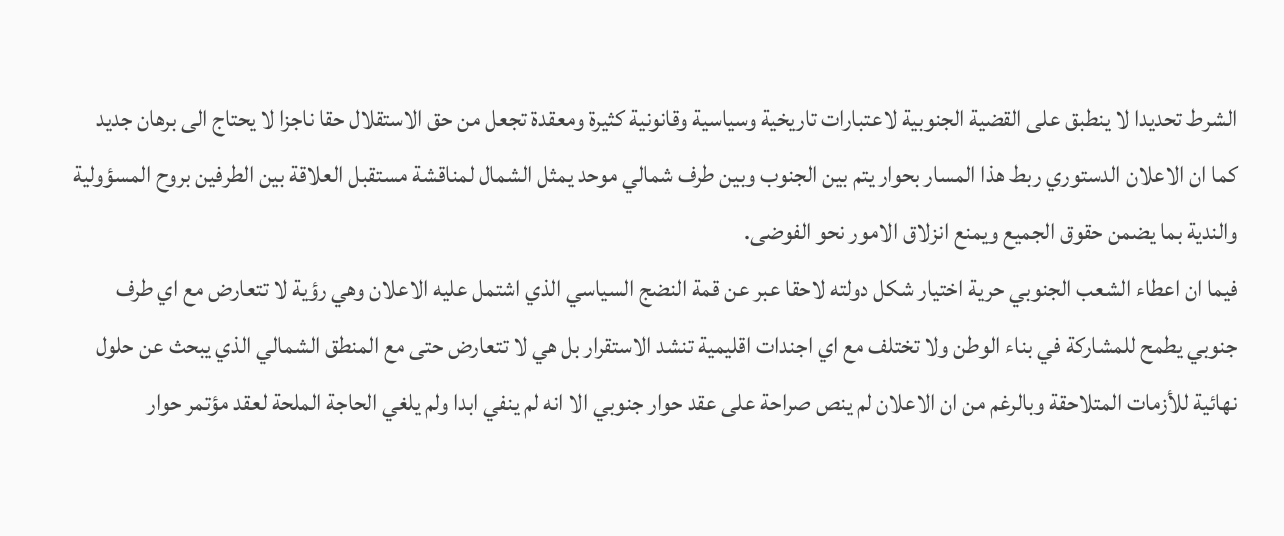الشرط تحديدا لا ينطبق على القضية الجنوبية لاعتبارات تاريخية وسياسية وقانونية كثيرة ومعقدة تجعل من حق الاستقلال حقا ناجزا لا يحتاج الى برهان جديد كما ان الاعلان الدستوري ربط هذا المسار بحوار يتم بين الجنوب وبين طرف شمالي موحد يمثل الشمال لمناقشة مستقبل العلاقة بين الطرفين بروح المسؤولية والندية بما يضمن حقوق الجميع ويمنع انزلاق الامور نحو الفوضى.
فيما ان اعطاء الشعب الجنوبي حرية اختيار شكل دولته لاحقا عبر عن قمة النضج السياسي الذي اشتمل عليه الاعلان وهي رؤية لا تتعارض مع اي طرف جنوبي يطمح للمشاركة في بناء الوطن ولا تختلف مع اي اجندات اقليمية تنشد الاستقرار بل هي لا تتعارض حتى مع المنطق الشمالي الذي يبحث عن حلول نهائية للأزمات المتلاحقة وبالرغم من ان الاعلان لم ينص صراحة على عقد حوار جنوبي الا انه لم ينفي ابدا ولم يلغي الحاجة الملحة لعقد مؤتمر حوار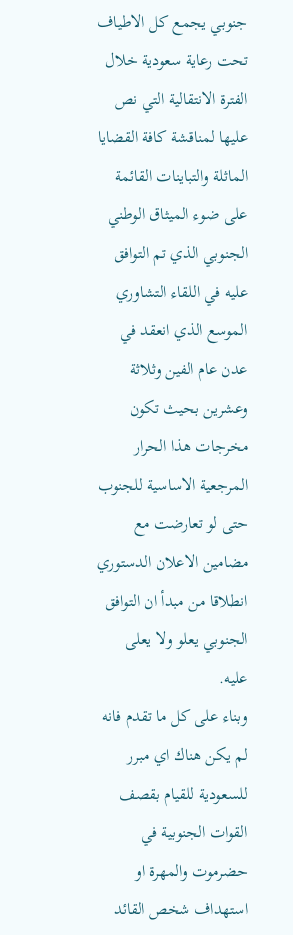جنوبي يجمع كل الاطياف تحت رعاية سعودية خلال الفترة الانتقالية التي نص عليها لمناقشة كافة القضايا الماثلة والتباينات القائمة على ضوء الميثاق الوطني الجنوبي الذي تم التوافق عليه في اللقاء التشاوري الموسع الذي انعقد في عدن عام الفين وثلاثة وعشرين بحيث تكون مخرجات هذا الحرار المرجعية الاساسية للجنوب حتى لو تعارضت مع مضامين الاعلان الدستوري انطلاقا من مبدأ ان التوافق الجنوبي يعلو ولا يعلى عليه.
وبناء على كل ما تقدم فانه لم يكن هناك اي مبرر للسعودية للقيام بقصف القوات الجنوبية في حضرموت والمهرة او استهداف شخص القائد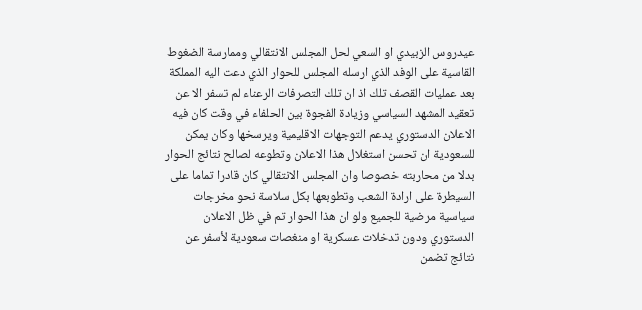عيدروس الزبيدي او السعي لحل المجلس الانتقالي وممارسة الضغوط القاسية على الوفد الذي ارسله المجلس للحوار الذي دعت اليه المملكة بعد عمليات القصف تلك اذ ان تلك التصرفات الرعناء لم تسفر الا عن تعقيد المشهد السياسي وزيادة الفجوة بين الحلفاء في وقت كان فيه الاعلان الدستوري يدعم التوجهات الاقليمية ويرسخها وكان يمكن للسعودية ان تحسن استغلال هذا الاعلان وتطوعه لصالح نتائج الحوار بدلا من محاربته خصوصا وان المجلس الانتقالي كان قادرا تماما على السيطرة على ارادة الشعب وتطوبعها بكل سلاسة نحو مخرجات سياسية مرضية للجميع ولو ان هذا الحوار تم في ظل الاعلان الدستوري ودون تدخلات عسكرية او منغصات سعودية لأسفر عن نتائج تضمن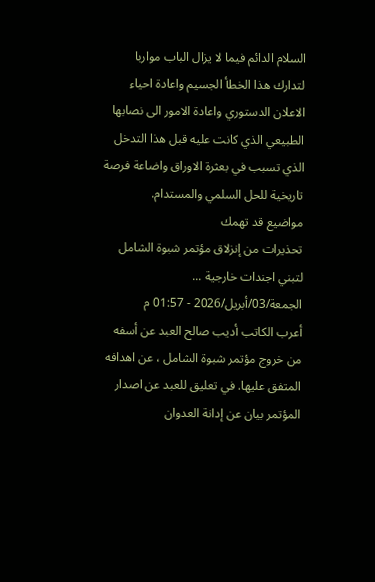السلام الدائم فيما لا يزال الباب مواربا لتدارك هذا الخطأ الجسيم واعادة احياء الاعلان الدستوري واعادة الامور الى نصابها الطبيعي الذي كانت عليه قبل هذا التدخل الذي تسبب في بعثرة الاوراق واضاعة فرصة تاريخية للحل السلمي والمستدام.
مواضيع قد تهمك
تحذيرات من إنزلاق مؤتمر شبوة الشامل لتبني اجندات خارجية ...
الجمعة/03/أبريل/2026 - 01:57 م
أعرب الكاتب أديب صالح العبد عن أسفه من خروج مؤتمر شبوة الشامل ، عن اهدافه المتفق عليها. في تعليق للعبد عن اصدار المؤتمر بيان عن إدانة العدوان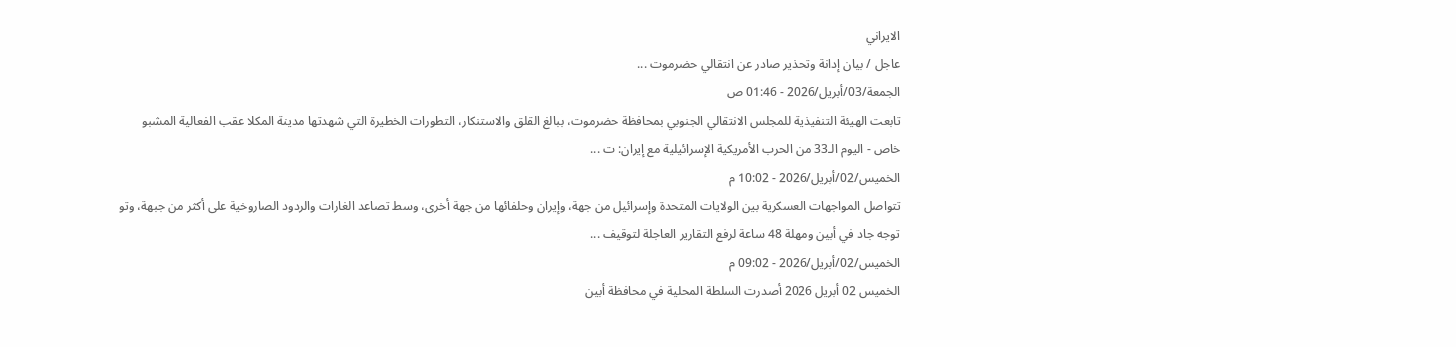الايراني
عاجل / بيان إدانة وتحذير صادر عن انتقالي حضرموت ...
الجمعة/03/أبريل/2026 - 01:46 ص
تابعت الهيئة التنفيذية للمجلس الانتقالي الجنوبي بمحافظة حضرموت، ببالغ القلق والاستنكار، التطورات الخطيرة التي شهدتها مدينة المكلا عقب الفعالية المشبو
خاص - اليوم الـ33 من الحرب الأمريكية الإسرائيلية مع إيران: ت ...
الخميس/02/أبريل/2026 - 10:02 م
تتواصل المواجهات العسكرية بين الولايات المتحدة وإسرائيل من جهة، وإيران وحلفائها من جهة أخرى، وسط تصاعد الغارات والردود الصاروخية على أكثر من جبهة، وتو
توجه جاد في أبين ومهلة 48 ساعة لرفع التقارير العاجلة لتوقيف ...
الخميس/02/أبريل/2026 - 09:02 م
الخميس 02 أبريل 2026 أصدرت السلطة المحلية في محافظة أبين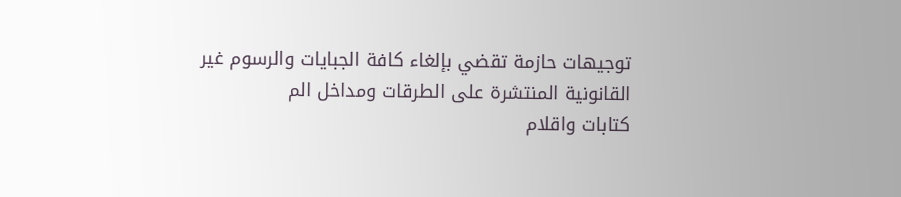توجيهات حازمة تقضي بإلغاء كافة الجبايات والرسوم غير القانونية المنتشرة على الطرقات ومداخل الم
كتابات واقلام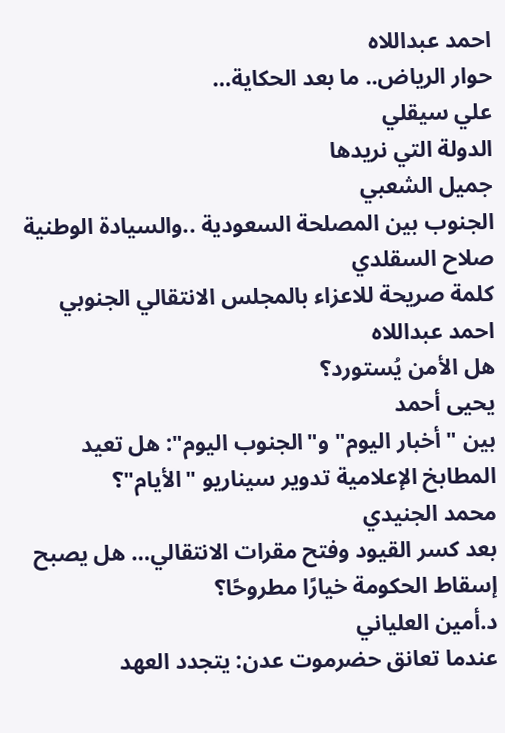احمد عبداللاه
حوار الرياض.. ما بعد الحكاية…
علي سيقلي
الدولة التي نريدها
جميل الشعبي
الجنوب بين المصلحة السعودية ..والسيادة الوطنية
صلاح السقلدي
كلمة صريحة للاعزاء بالمجلس الانتقالي الجنوبي
احمد عبداللاه
هل الأمن يُستورد؟
يحيى أحمد
بين "أخبار اليوم" و"الجنوب اليوم": هل تعيد المطابخ الإعلامية تدوير سيناريو "الأيام"؟
محمد الجنيدي
بعد كسر القيود وفتح مقرات الانتقالي… هل يصبح إسقاط الحكومة خيارًا مطروحًا؟
د.أمين العلياني
عندما تعانق حضرموت عدن: يتجدد العهد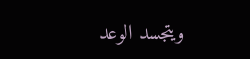ويتجسد الوعد